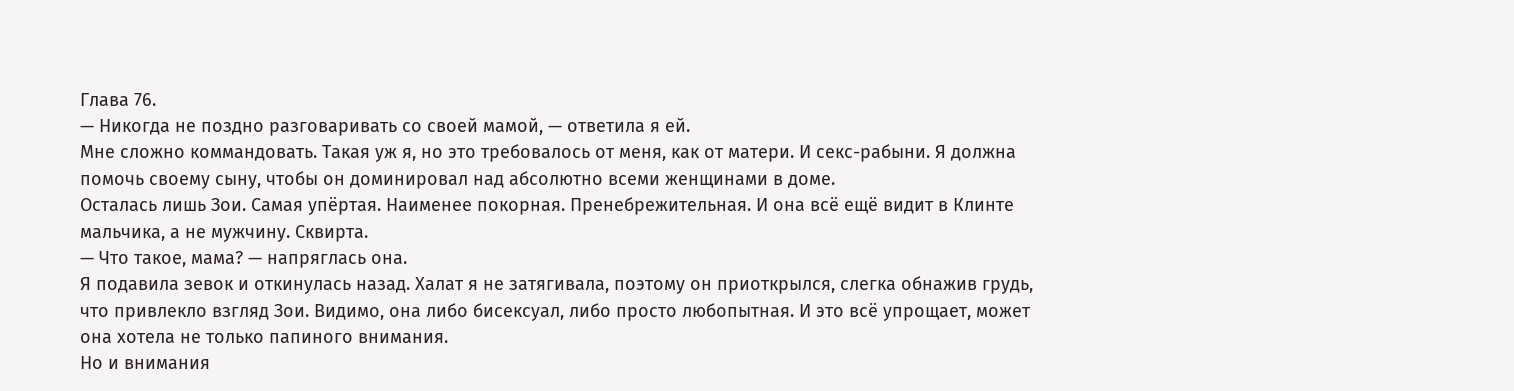Глава 76.
— Никогда не поздно разговаривать со своей мамой, — ответила я ей.
Мне сложно коммандовать. Такая уж я, но это требовалось от меня, как от матери. И секс-рабыни. Я должна помочь своему сыну, чтобы он доминировал над абсолютно всеми женщинами в доме.
Осталась лишь Зои. Самая упёртая. Наименее покорная. Пренебрежительная. И она всё ещё видит в Клинте мальчика, а не мужчину. Сквирта.
— Что такое, мама? — напряглась она.
Я подавила зевок и откинулась назад. Халат я не затягивала, поэтому он приоткрылся, слегка обнажив грудь, что привлекло взгляд Зои. Видимо, она либо бисексуал, либо просто любопытная. И это всё упрощает, может она хотела не только папиного внимания.
Но и внимания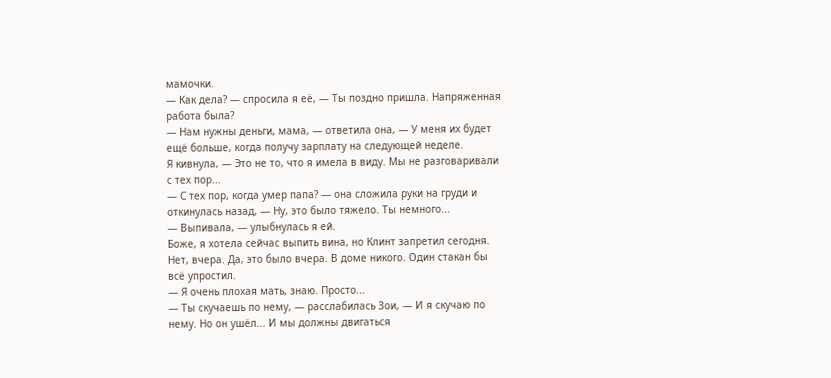мамочки.
— Как дела? — спросила я её, — Ты поздно пришла. Напряженная работа была?
— Нам нужны деньги, мама, — ответила она, — У меня их будет ещё больше, когда получу зарплату на следующей неделе.
Я кивнула, — Это не то, что я имела в виду. Мы не разговаривали с тех пор...
— С тех пор, когда умер папа? — она сложила руки на груди и откинулась назад, — Ну, это было тяжело. Ты немного...
— Выпивала, — улыбнулась я ей.
Боже, я хотела сейчас выпить вина, но Клинт запретил сегодня. Нет, вчера. Да, это было вчера. В доме никого. Один стакан бы всё упростил.
— Я очень плохая мать, знаю. Просто...
— Ты скучаешь по нему, — расслабилась Зои, — И я скучаю по нему. Но он ушёл... И мы должны двигаться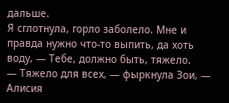дальше.
Я сглотнула, горло заболело. Мне и правда нужно что-то выпить, да хоть воду, — Тебе, должно быть, тяжело.
— Тяжело для всех, — фыркнула Зои, — Алисия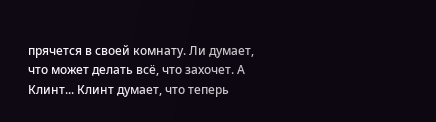прячется в своей комнату. Ли думает, что может делать всё, что захочет. А Клинт... Клинт думает, что теперь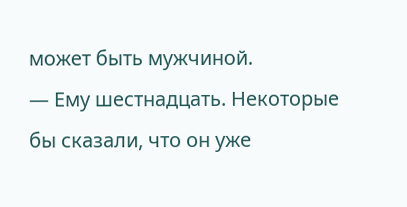может быть мужчиной.
— Ему шестнадцать. Некоторые бы сказали, что он уже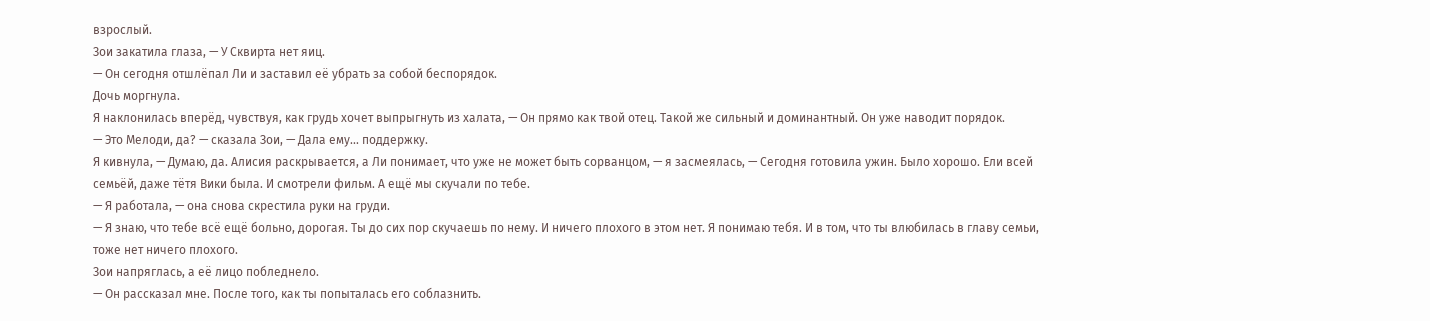взрослый.
Зои закатила глаза, — У Сквирта нет яиц.
— Он сегодня отшлёпал Ли и заставил её убрать за собой беспорядок.
Дочь моргнула.
Я наклонилась вперёд, чувствуя, как грудь хочет выпрыгнуть из халата, — Он прямо как твой отец. Такой же сильный и доминантный. Он уже наводит порядок.
— Это Мелоди, да? — сказала Зои, — Дала ему... поддержку.
Я кивнула, — Думаю, да. Алисия раскрывается, а Ли понимает, что уже не может быть сорванцом, — я засмеялась, — Сегодня готовила ужин. Было хорошо. Ели всей семьёй, даже тётя Вики была. И смотрели фильм. А ещё мы скучали по тебе.
— Я работала, — она снова скрестила руки на груди.
— Я знаю, что тебе всё ещё больно, дорогая. Ты до сих пор скучаешь по нему. И ничего плохого в этом нет. Я понимаю тебя. И в том, что ты влюбилась в главу семьи, тоже нет ничего плохого.
Зои напряглась, а её лицо побледнело.
— Он рассказал мне. После того, как ты попыталась его соблазнить.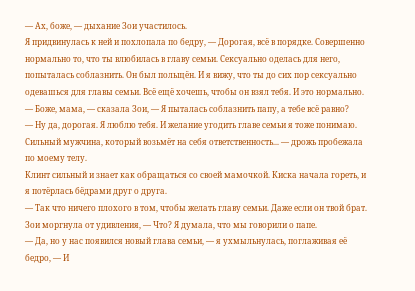— Ах, боже, — дыхание Зои участилось.
Я придвинулась к ней и похлопала по бедру, — Дорогая, всё в порядке. Совершенно нормально то, что ты влюбилась в главу семьи. Сексуально оделась для него, попыталась соблазнить. Он был польщён. И я вижу, что ты до сих пор сексуально одевашься для главы семьи. Всё ещё хочешь, чтобы он взял тебя. И это нормально.
— Боже, мама, — сказала Зои, — Я пыталась соблазнить папу, а тебе всё равно?
— Ну да, дорогая. Я люблю тебя. И желание угодить главе семьи я тоже понимаю. Сильный мужчина, который возьмёт на себя ответственность... — дрожь пробежала по моему телу.
Клинт сильный и знает как обращаться со своей мамочкой. Киска начала гореть, и я потёрлась бёдрами друг о друга.
— Так что ничего плохого в том, чтобы желать главу семьи. Даже если он твой брат.
Зои моргнула от удивления, — Что? Я думала, что мы говорили о папе.
— Да, но у нас появился новый глава семьи, — я ухмыльнулась, поглаживая её бедро, — И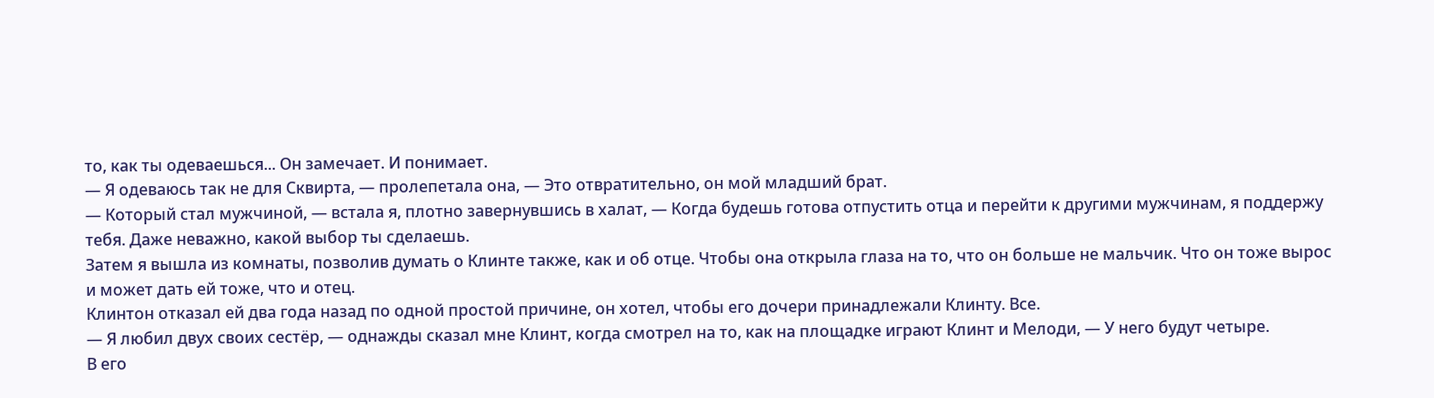то, как ты одеваешься... Он замечает. И понимает.
— Я одеваюсь так не для Сквирта, — пролепетала она, — Это отвратительно, он мой младший брат.
— Который стал мужчиной, — встала я, плотно завернувшись в халат, — Когда будешь готова отпустить отца и перейти к другими мужчинам, я поддержу тебя. Даже неважно, какой выбор ты сделаешь.
Затем я вышла из комнаты, позволив думать о Клинте также, как и об отце. Чтобы она открыла глаза на то, что он больше не мальчик. Что он тоже вырос и может дать ей тоже, что и отец.
Клинтон отказал ей два года назад по одной простой причине, он хотел, чтобы его дочери принадлежали Клинту. Все.
— Я любил двух своих сестёр, — однажды сказал мне Клинт, когда смотрел на то, как на площадке играют Клинт и Мелоди, — У него будут четыре.
В его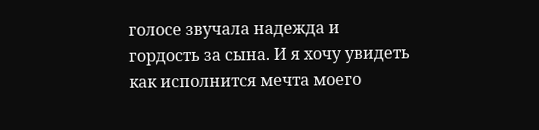голосе звучала надежда и гордость за сына. И я хочу увидеть как исполнится мечта моего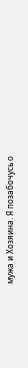мужа и Хозяина. Я позабочусь о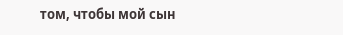том, чтобы мой сын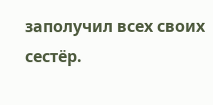заполучил всех своих сестёр.